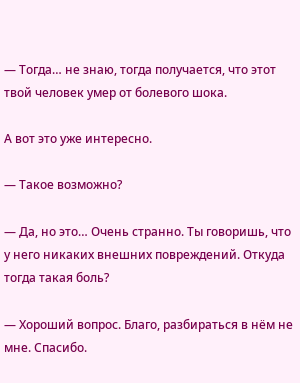— Тогда… не знаю, тогда получается, что этот твой человек умер от болевого шока.

А вот это уже интересно.

— Такое возможно?

— Да, но это… Очень странно. Ты говоришь, что у него никаких внешних повреждений. Откуда тогда такая боль?

— Хороший вопрос. Благо, разбираться в нём не мне. Спасибо.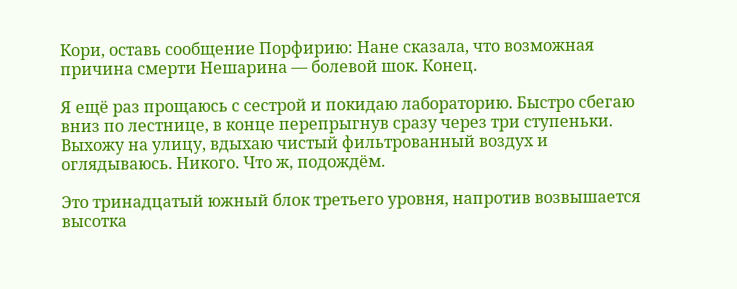Кори, оставь сообщение Порфирию: Нане сказала, что возможная причина смерти Нешарина — болевой шок. Конец.

Я ещё раз прощаюсь с сестрой и покидаю лабораторию. Быстро сбегаю вниз по лестнице, в конце перепрыгнув сразу через три ступеньки. Выхожу на улицу, вдыхаю чистый фильтрованный воздух и оглядываюсь. Никого. Что ж, подождём.

Это тринадцатый южный блок третьего уровня, напротив возвышается высотка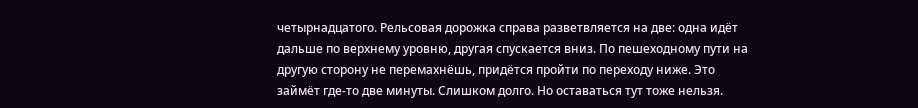четырнадцатого. Рельсовая дорожка справа разветвляется на две: одна идёт дальше по верхнему уровню, другая спускается вниз. По пешеходному пути на другую сторону не перемахнёшь, придётся пройти по переходу ниже. Это займёт где-то две минуты. Слишком долго. Но оставаться тут тоже нельзя.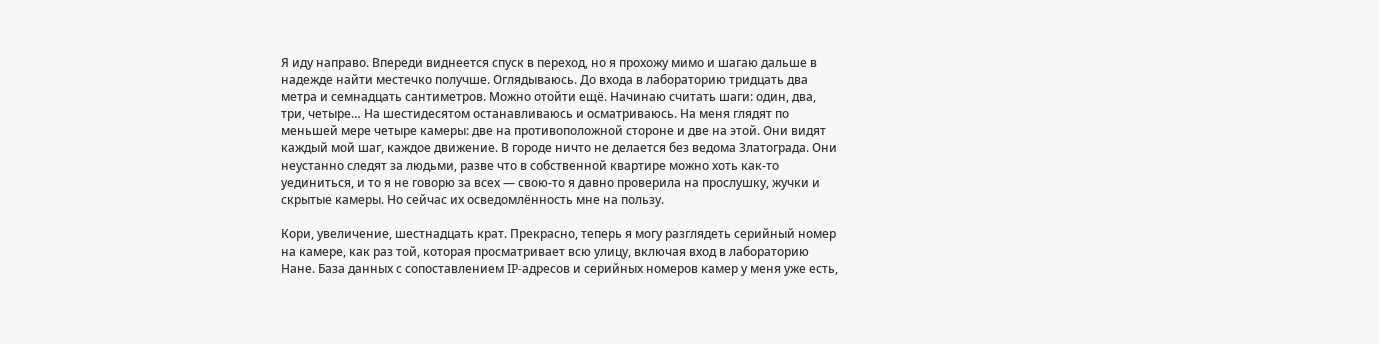Я иду направо. Впереди виднеется спуск в переход, но я прохожу мимо и шагаю дальше в надежде найти местечко получше. Оглядываюсь. До входа в лабораторию тридцать два метра и семнадцать сантиметров. Можно отойти ещё. Начинаю считать шаги: один, два, три, четыре… На шестидесятом останавливаюсь и осматриваюсь. На меня глядят по меньшей мере четыре камеры: две на противоположной стороне и две на этой. Они видят каждый мой шаг, каждое движение. В городе ничто не делается без ведома Златограда. Они неустанно следят за людьми, разве что в собственной квартире можно хоть как-то уединиться, и то я не говорю за всех — свою-то я давно проверила на прослушку, жучки и скрытые камеры. Но сейчас их осведомлённость мне на пользу.

Кори, увеличение, шестнадцать крат. Прекрасно, теперь я могу разглядеть серийный номер на камере, как раз той, которая просматривает всю улицу, включая вход в лабораторию Нане. База данных с сопоставлением IP-адресов и серийных номеров камер у меня уже есть,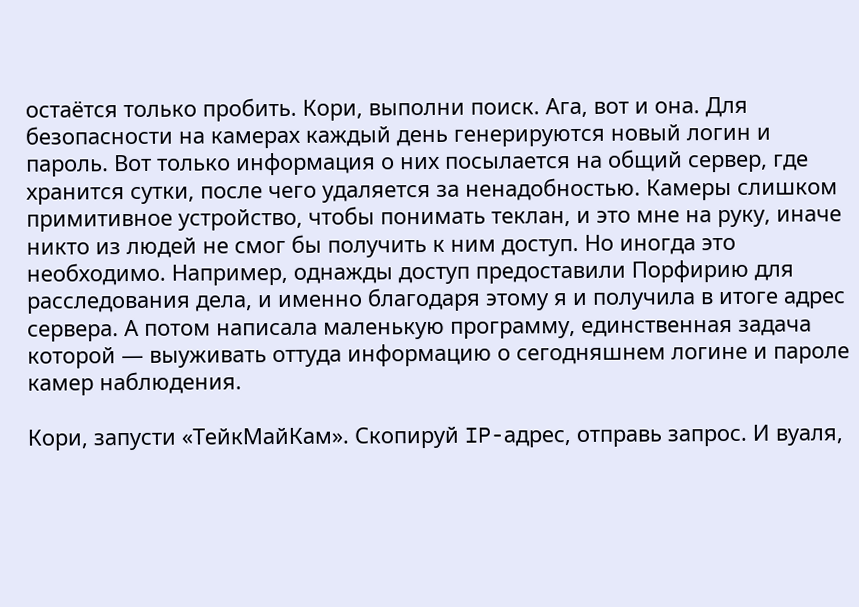остаётся только пробить. Кори, выполни поиск. Ага, вот и она. Для безопасности на камерах каждый день генерируются новый логин и пароль. Вот только информация о них посылается на общий сервер, где хранится сутки, после чего удаляется за ненадобностью. Камеры слишком примитивное устройство, чтобы понимать теклан, и это мне на руку, иначе никто из людей не смог бы получить к ним доступ. Но иногда это необходимо. Например, однажды доступ предоставили Порфирию для расследования дела, и именно благодаря этому я и получила в итоге адрес сервера. А потом написала маленькую программу, единственная задача которой — выуживать оттуда информацию о сегодняшнем логине и пароле камер наблюдения.

Кори, запусти «ТейкМайКам». Скопируй IP-адрес, отправь запрос. И вуаля,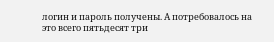логин и пароль получены. А потребовалось на это всего пятьдесят три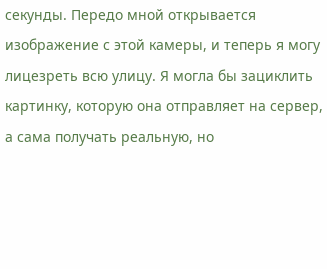секунды. Передо мной открывается изображение с этой камеры, и теперь я могу лицезреть всю улицу. Я могла бы зациклить картинку, которую она отправляет на сервер, а сама получать реальную, но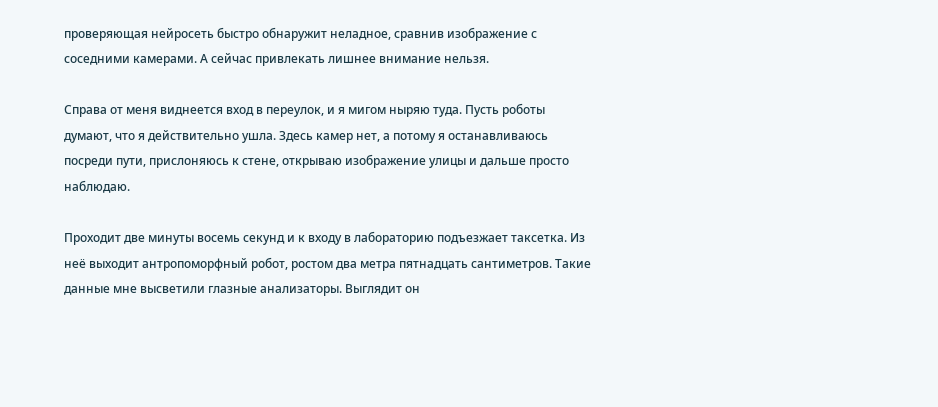проверяющая нейросеть быстро обнаружит неладное, сравнив изображение с соседними камерами. А сейчас привлекать лишнее внимание нельзя.

Справа от меня виднеется вход в переулок, и я мигом ныряю туда. Пусть роботы думают, что я действительно ушла. Здесь камер нет, а потому я останавливаюсь посреди пути, прислоняюсь к стене, открываю изображение улицы и дальше просто наблюдаю.

Проходит две минуты восемь секунд и к входу в лабораторию подъезжает таксетка. Из неё выходит антропоморфный робот, ростом два метра пятнадцать сантиметров. Такие данные мне высветили глазные анализаторы. Выглядит он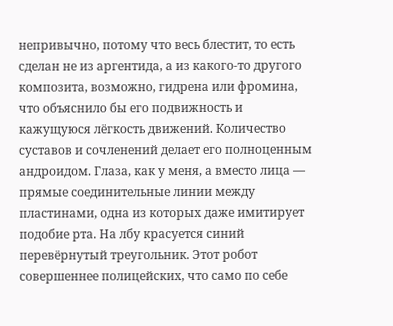непривычно, потому что весь блестит, то есть сделан не из аргентида, а из какого-то другого композита, возможно, гидрена или фромина, что объяснило бы его подвижность и кажущуюся лёгкость движений. Количество суставов и сочленений делает его полноценным андроидом. Глаза, как у меня, а вместо лица — прямые соединительные линии между пластинами, одна из которых даже имитирует подобие рта. На лбу красуется синий перевёрнутый треугольник. Этот робот совершеннее полицейских, что само по себе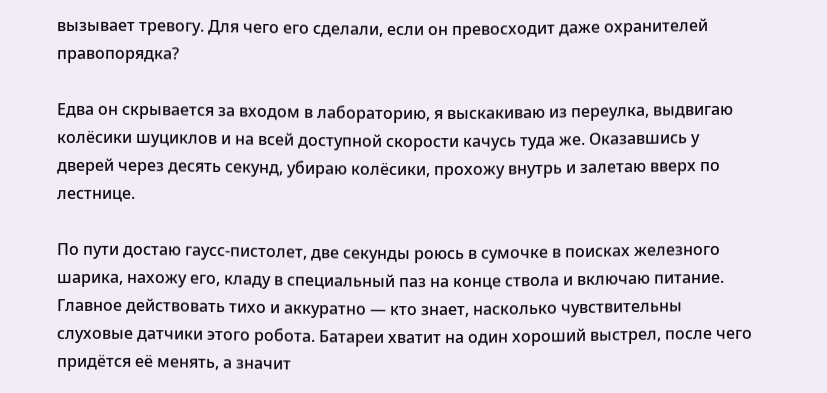вызывает тревогу. Для чего его сделали, если он превосходит даже охранителей правопорядка?

Едва он скрывается за входом в лабораторию, я выскакиваю из переулка, выдвигаю колёсики шуциклов и на всей доступной скорости качусь туда же. Оказавшись у дверей через десять секунд, убираю колёсики, прохожу внутрь и залетаю вверх по лестнице.

По пути достаю гаусс-пистолет, две секунды роюсь в сумочке в поисках железного шарика, нахожу его, кладу в специальный паз на конце ствола и включаю питание. Главное действовать тихо и аккуратно — кто знает, насколько чувствительны слуховые датчики этого робота. Батареи хватит на один хороший выстрел, после чего придётся её менять, а значит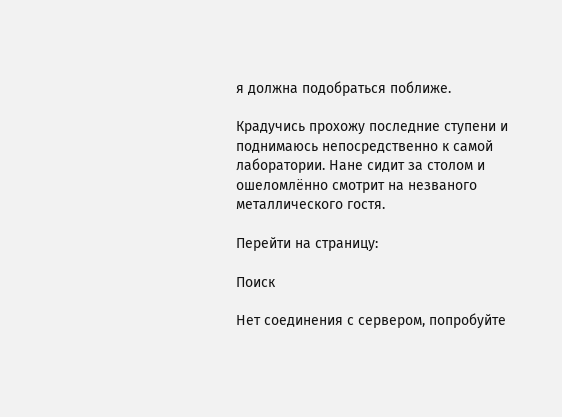я должна подобраться поближе.

Крадучись прохожу последние ступени и поднимаюсь непосредственно к самой лаборатории. Нане сидит за столом и ошеломлённо смотрит на незваного металлического гостя.

Перейти на страницу:

Поиск

Нет соединения с сервером, попробуйте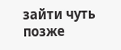зайти чуть позже